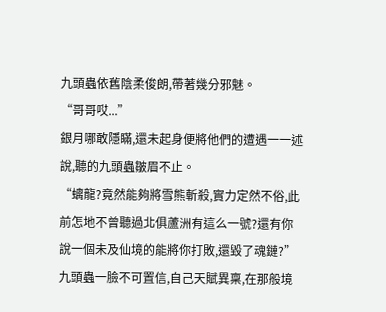九頭蟲依舊陰柔俊朗,帶著幾分邪魅。
“哥哥哎...”
銀月哪敢隱瞞,還未起身便將他們的遭遇一一述說,聽的九頭蟲皺眉不止。
“螭龍?竟然能夠將雪熊斬殺,實力定然不俗,此前怎地不曾聽過北俱蘆洲有這么一號?還有你說一個未及仙境的能將你打敗,還毀了魂鏈?”
九頭蟲一臉不可置信,自己天賦異稟,在那般境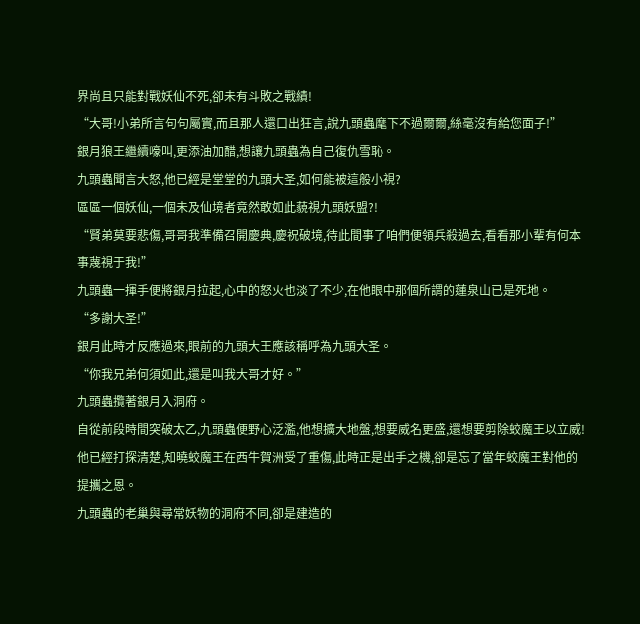界尚且只能對戰妖仙不死,卻未有斗敗之戰績!
“大哥!小弟所言句句屬實,而且那人還口出狂言,說九頭蟲麾下不過爾爾,絲毫沒有給您面子!”
銀月狼王繼續嚎叫,更添油加醋,想讓九頭蟲為自己復仇雪恥。
九頭蟲聞言大怒,他已經是堂堂的九頭大圣,如何能被這般小視?
區區一個妖仙,一個未及仙境者竟然敢如此藐視九頭妖盟?!
“賢弟莫要悲傷,哥哥我準備召開慶典,慶祝破境,待此間事了咱們便領兵殺過去,看看那小輩有何本事蔑視于我!”
九頭蟲一揮手便將銀月拉起,心中的怒火也淡了不少,在他眼中那個所謂的蓮泉山已是死地。
“多謝大圣!”
銀月此時才反應過來,眼前的九頭大王應該稱呼為九頭大圣。
“你我兄弟何須如此,還是叫我大哥才好。”
九頭蟲攬著銀月入洞府。
自從前段時間突破太乙,九頭蟲便野心泛濫,他想擴大地盤,想要威名更盛,還想要剪除蛟魔王以立威!
他已經打探清楚,知曉蛟魔王在西牛賀洲受了重傷,此時正是出手之機,卻是忘了當年蛟魔王對他的提攜之恩。
九頭蟲的老巢與尋常妖物的洞府不同,卻是建造的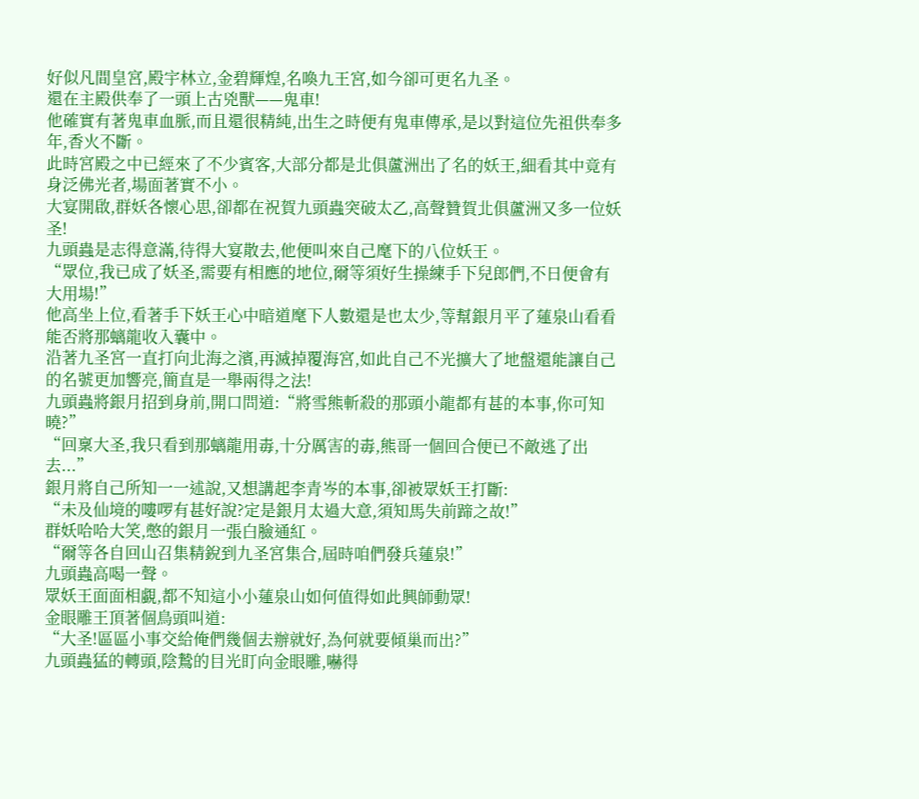好似凡間皇宮,殿宇林立,金碧輝煌,名喚九王宮,如今卻可更名九圣。
還在主殿供奉了一頭上古兇獸——鬼車!
他確實有著鬼車血脈,而且還很精純,出生之時便有鬼車傳承,是以對這位先祖供奉多年,香火不斷。
此時宮殿之中已經來了不少賓客,大部分都是北俱蘆洲出了名的妖王,細看其中竟有身泛佛光者,場面著實不小。
大宴開啟,群妖各懷心思,卻都在祝賀九頭蟲突破太乙,高聲贊賀北俱蘆洲又多一位妖圣!
九頭蟲是志得意滿,待得大宴散去,他便叫來自己麾下的八位妖王。
“眾位,我已成了妖圣,需要有相應的地位,爾等須好生操練手下兒郎們,不日便會有大用場!”
他高坐上位,看著手下妖王心中暗道麾下人數還是也太少,等幫銀月平了蓮泉山看看能否將那螭龍收入囊中。
沿著九圣宮一直打向北海之濱,再滅掉覆海宮,如此自己不光擴大了地盤還能讓自己的名號更加響亮,簡直是一舉兩得之法!
九頭蟲將銀月招到身前,開口問道:“將雪熊斬殺的那頭小龍都有甚的本事,你可知曉?”
“回稟大圣,我只看到那螭龍用毒,十分厲害的毒,熊哥一個回合便已不敵逃了出去...”
銀月將自己所知一一述說,又想講起李青岑的本事,卻被眾妖王打斷:
“未及仙境的嘍啰有甚好說?定是銀月太過大意,須知馬失前蹄之故!”
群妖哈哈大笑,憋的銀月一張白臉通紅。
“爾等各自回山召集精銳到九圣宮集合,屆時咱們發兵蓮泉!”
九頭蟲高喝一聲。
眾妖王面面相覷,都不知這小小蓮泉山如何值得如此興師動眾!
金眼雕王頂著個鳥頭叫道:
“大圣!區區小事交給俺們幾個去辦就好,為何就要傾巢而出?”
九頭蟲猛的轉頭,陰鷙的目光盯向金眼雕,嚇得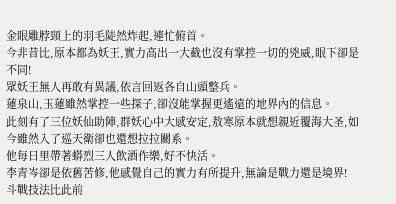金眼雕脖頸上的羽毛陡然炸起,連忙俯首。
今非昔比,原本都為妖王,實力高出一大截也沒有掌控一切的兇威,眼下卻是不同!
眾妖王無人再敢有異議,依言回返各自山頭整兵。
蓮泉山,玉蓮雖然掌控一些探子,卻沒能掌握更遙遠的地界內的信息。
此刻有了三位妖仙助陣,群妖心中大感安定,敖寒原本就想親近覆海大圣,如今雖然入了巡天衛卻也還想拉拉關系。
他每日里帶著蟒烈三人飲酒作樂,好不快活。
李青岑卻是依舊苦修,他感覺自己的實力有所提升,無論是戰力還是境界!
斗戰技法比此前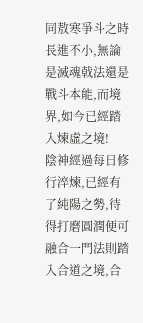同敖寒爭斗之時長進不小,無論是滅魂戟法還是戰斗本能,而境界,如今已經踏入煉虛之境!
陰神經過每日修行淬煉,已經有了純陽之勢,待得打磨圓潤便可融合一門法則踏入合道之境,合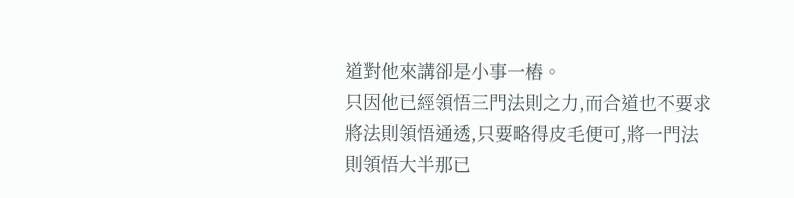道對他來講卻是小事一樁。
只因他已經領悟三門法則之力,而合道也不要求將法則領悟通透,只要略得皮毛便可,將一門法則領悟大半那已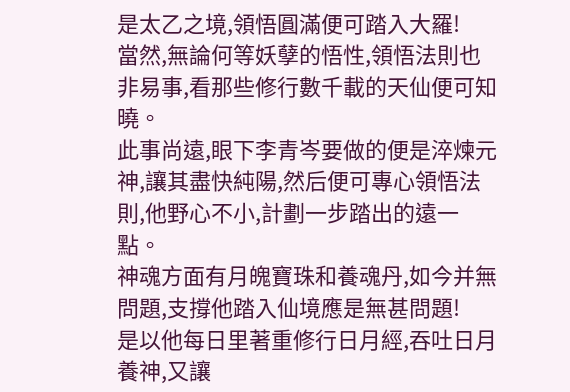是太乙之境,領悟圓滿便可踏入大羅!
當然,無論何等妖孽的悟性,領悟法則也非易事,看那些修行數千載的天仙便可知曉。
此事尚遠,眼下李青岑要做的便是淬煉元神,讓其盡快純陽,然后便可專心領悟法則,他野心不小,計劃一步踏出的遠一點。
神魂方面有月魄寶珠和養魂丹,如今并無問題,支撐他踏入仙境應是無甚問題!
是以他每日里著重修行日月經,吞吐日月養神,又讓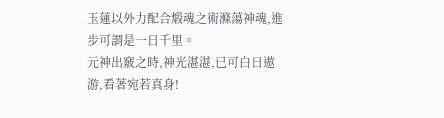玉蓮以外力配合煅魂之術滌蕩神魂,進步可謂是一日千里。
元神出竅之時,神光湛湛,已可白日遨游,看著宛若真身!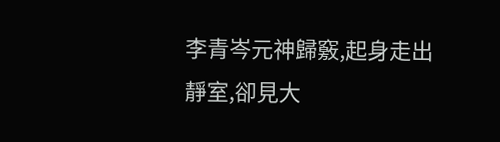李青岑元神歸竅,起身走出靜室,卻見大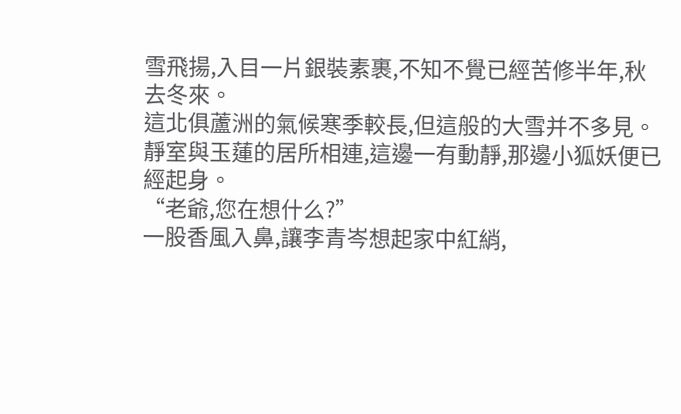雪飛揚,入目一片銀裝素裹,不知不覺已經苦修半年,秋去冬來。
這北俱蘆洲的氣候寒季較長,但這般的大雪并不多見。
靜室與玉蓮的居所相連,這邊一有動靜,那邊小狐妖便已經起身。
“老爺,您在想什么?”
一股香風入鼻,讓李青岑想起家中紅綃,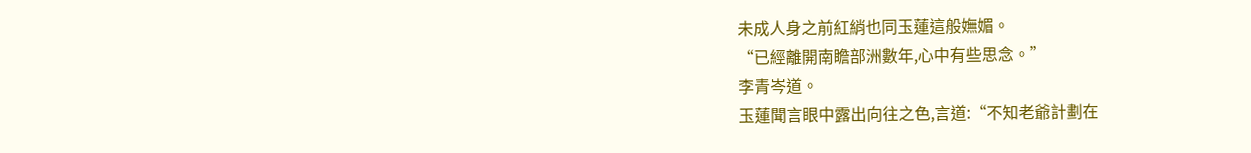未成人身之前紅綃也同玉蓮這般嫵媚。
“已經離開南瞻部洲數年,心中有些思念。”
李青岑道。
玉蓮聞言眼中露出向往之色,言道:“不知老爺計劃在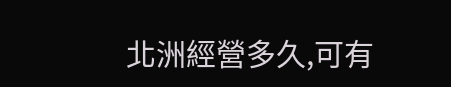北洲經營多久,可有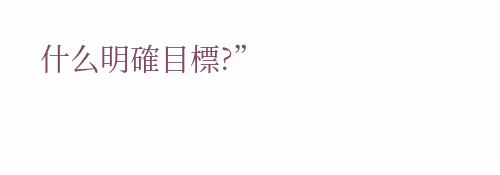什么明確目標?”